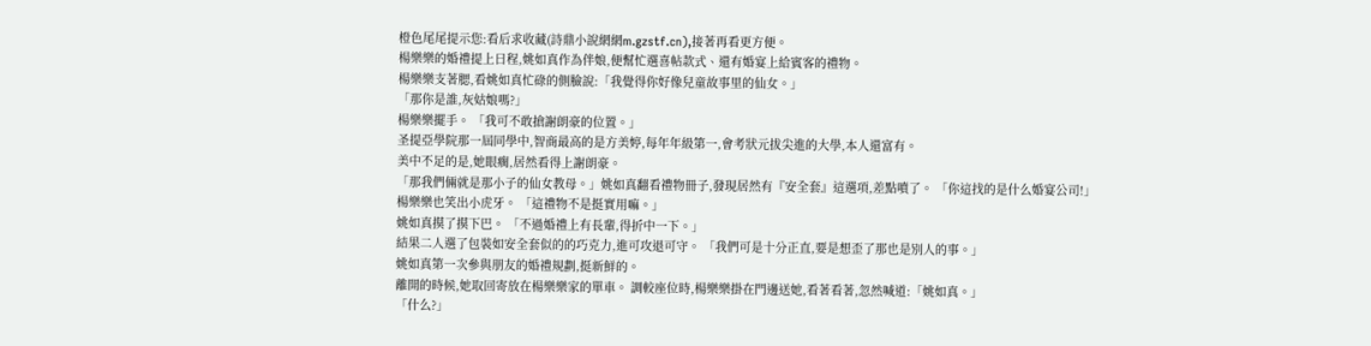橙色尾尾提示您:看后求收藏(詩鼎小說網網m.gzstf.cn),接著再看更方便。
楊樂樂的婚禮提上日程,姚如真作為伴娘,便幫忙選喜帖款式、還有婚宴上給賓客的禮物。
楊樂樂支著腮,看姚如真忙碌的側臉說:「我覺得你好像兒童故事里的仙女。」
「那你是誰,灰姑娘嗎?」
楊樂樂擺手。 「我可不敢搶謝朗豪的位置。」
圣提亞學院那一屆同學中,智商最高的是方美婷,每年年級第一,會考狀元拔尖進的大學,本人還富有。
美中不足的是,她眼瘸,居然看得上謝朗豪。
「那我們倆就是那小子的仙女教母。」姚如真翻看禮物冊子,發現居然有『安全套』這選項,差點噴了。 「你這找的是什么婚宴公司!」
楊樂樂也笑出小虎牙。 「這禮物不是挺實用嘛。」
姚如真摸了摸下巴。 「不過婚禮上有長輩,得折中一下。」
結果二人選了包裝如安全套似的的巧克力,進可攻退可守。 「我們可是十分正直,要是想歪了那也是別人的事。」
姚如真第一次參與朋友的婚禮規劃,挺新鮮的。
離開的時候,她取回寄放在楊樂樂家的單車。 調較座位時,楊樂樂掛在門邊送她,看著看著,忽然喊道:「姚如真。」
「什么?」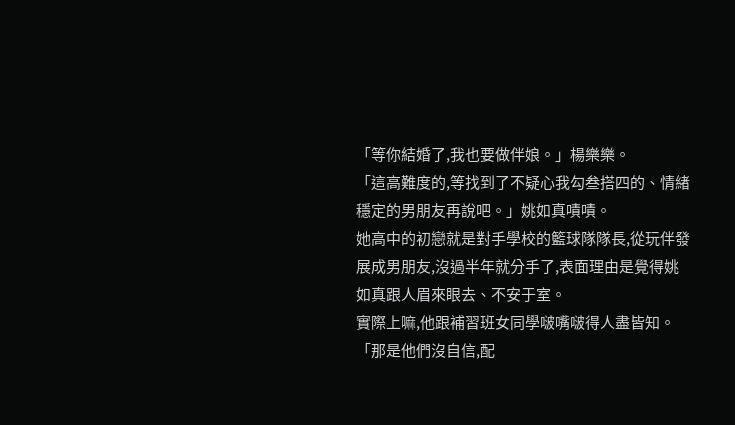「等你結婚了,我也要做伴娘。」楊樂樂。
「這高難度的,等找到了不疑心我勾叁搭四的、情緖穩定的男朋友再說吧。」姚如真嘖嘖。
她高中的初戀就是對手學校的籃球隊隊長,從玩伴發展成男朋友,沒過半年就分手了,表面理由是覺得姚如真跟人眉來眼去、不安于室。
實際上嘛,他跟補習班女同學啵嘴啵得人盡皆知。
「那是他們沒自信,配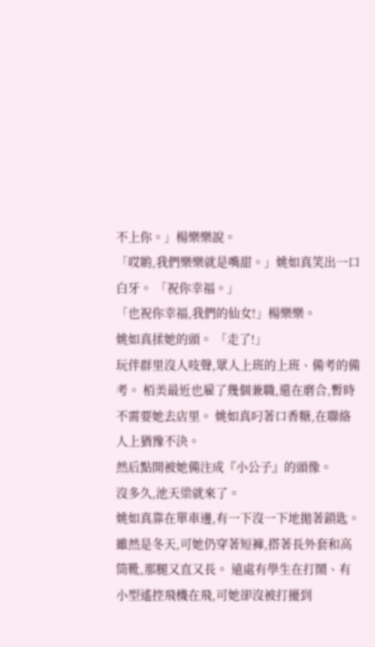不上你。」楊樂樂說。
「哎喲,我們樂樂就是嘴甜。」姚如真笑出一口白牙。 「祝你幸福。」
「也祝你幸福,我們的仙女!」楊樂樂。
姚如真揉她的頭。 「走了!」
玩伴群里沒人吱聲,眾人上班的上班、備考的備考。 栢美最近也雇了幾個兼職,還在磨合,暫時不需要她去店里。 姚如真叼著口香糖,在聯絡人上猶豫不決。
然后點開被她備注成『小公子』的頭像。
沒多久,池天梁就來了。
姚如真靠在單車邊,有一下沒一下地拋著鎖匙。 雖然是冬天,可她仍穿著短褲,搭著長外套和高筒靴,那腿又直又長。 遠處有學生在打鬧、有小型遙控飛機在飛,可她卻沒被打擾到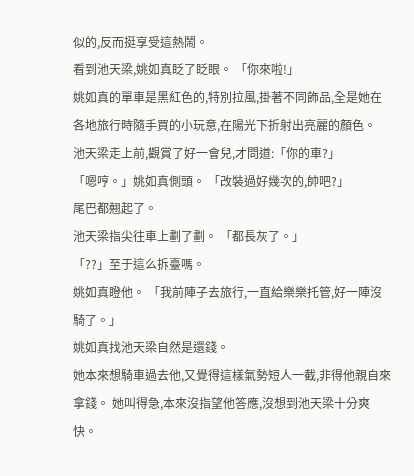似的,反而挺享受這熱鬧。
看到池天梁,姚如真眨了眨眼。 「你來啦!」
姚如真的單車是黑紅色的,特別拉風,掛著不同飾品,全是她在各地旅行時隨手買的小玩意,在陽光下折射出亮麗的顏色。
池天梁走上前,觀賞了好一會兒,才問道:「你的車?」
「嗯哼。」姚如真側頭。 「改裝過好幾次的,帥吧?」
尾巴都翹起了。
池天梁指尖往車上劃了劃。 「都長灰了。」
「??」至于這么拆臺嗎。
姚如真瞪他。 「我前陣子去旅行,一直給樂樂托管,好一陣沒騎了。」
姚如真找池天梁自然是還錢。
她本來想騎車過去他,又覺得這樣氣勢短人一截,非得他親自來拿錢。 她叫得急,本來沒指望他答應,沒想到池天梁十分爽快。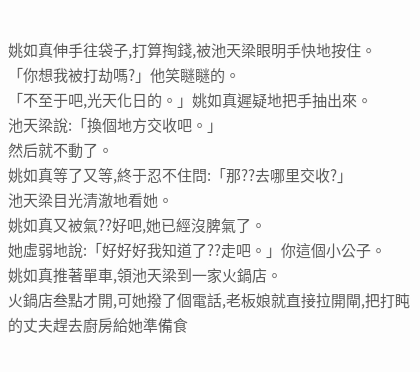姚如真伸手往袋子,打算掏錢,被池天梁眼明手快地按住。
「你想我被打劫嗎?」他笑瞇瞇的。
「不至于吧,光天化日的。」姚如真遲疑地把手抽出來。
池天梁說:「換個地方交收吧。」
然后就不動了。
姚如真等了又等,終于忍不住問:「那??去哪里交收?」
池天梁目光清澈地看她。
姚如真又被氣??好吧,她已經沒脾氣了。
她虛弱地說:「好好好我知道了??走吧。」你這個小公子。
姚如真推著單車,領池天梁到一家火鍋店。
火鍋店叁點才開,可她撥了個電話,老板娘就直接拉開閘,把打盹的丈夫趕去廚房給她準備食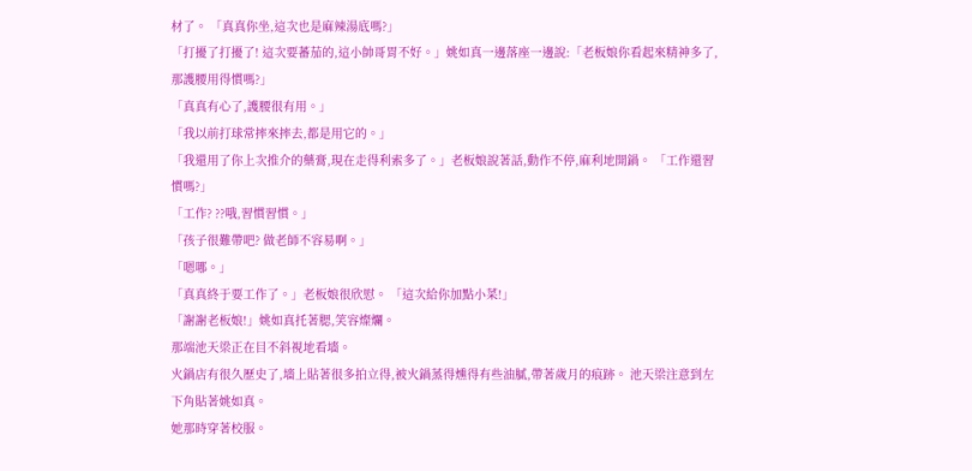材了。 「真真你坐,這次也是麻辣湯底嗎?」
「打擾了打擾了! 這次要蕃茄的,這小帥哥胃不好。」姚如真一邊落座一邊說:「老板娘你看起來精神多了,那護腰用得慣嗎?」
「真真有心了,護腰很有用。」
「我以前打球常摔來摔去,都是用它的。」
「我還用了你上次推介的藥膏,現在走得利索多了。」老板娘說著話,動作不停,麻利地開鍋。 「工作還習慣嗎?」
「工作? ??哦,習慣習慣。」
「孩子很難帶吧? 做老師不容易啊。」
「嗯哪。」
「真真終于要工作了。」老板娘很欣慰。 「這次給你加點小菜!」
「謝謝老板娘!」姚如真托著腮,笑容燦爛。
那端池天梁正在目不斜視地看墻。
火鍋店有很久歷史了,墻上貼著很多拍立得,被火鍋蒸得燻得有些油膩,帶著歲月的痕跡。 池天梁注意到左下角貼著姚如真。
她那時穿著校服。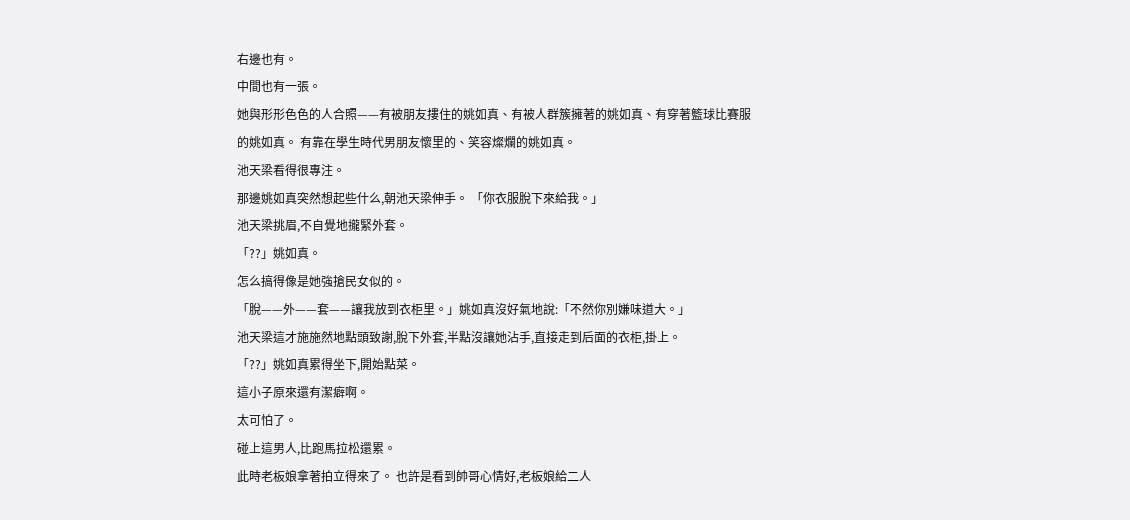右邊也有。
中間也有一張。
她與形形色色的人合照——有被朋友摟住的姚如真、有被人群簇擁著的姚如真、有穿著籃球比賽服的姚如真。 有靠在學生時代男朋友懷里的、笑容燦爛的姚如真。
池天梁看得很專注。
那邊姚如真突然想起些什么,朝池天梁伸手。 「你衣服脫下來給我。」
池天梁挑眉,不自覺地攏緊外套。
「??」姚如真。
怎么搞得像是她強搶民女似的。
「脫——外——套——讓我放到衣柜里。」姚如真沒好氣地說:「不然你別嫌味道大。」
池天梁這才施施然地點頭致謝,脫下外套,半點沒讓她沾手,直接走到后面的衣柜,掛上。
「??」姚如真累得坐下,開始點菜。
這小子原來還有潔癖啊。
太可怕了。
碰上這男人,比跑馬拉松還累。
此時老板娘拿著拍立得來了。 也許是看到帥哥心情好,老板娘給二人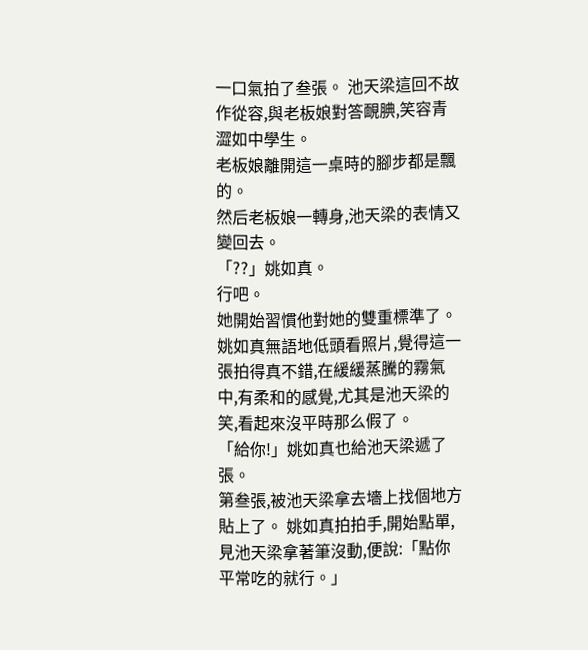一口氣拍了叁張。 池天梁這回不故作從容,與老板娘對答靦腆,笑容青澀如中學生。
老板娘離開這一桌時的腳步都是飄的。
然后老板娘一轉身,池天梁的表情又變回去。
「??」姚如真。
行吧。
她開始習慣他對她的雙重標準了。
姚如真無語地低頭看照片,覺得這一張拍得真不錯,在緩緩蒸騰的霧氣中,有柔和的感覺,尤其是池天梁的笑,看起來沒平時那么假了。
「給你!」姚如真也給池天梁遞了張。
第叁張,被池天梁拿去墻上找個地方貼上了。 姚如真拍拍手,開始點單,見池天梁拿著筆沒動,便說:「點你平常吃的就行。」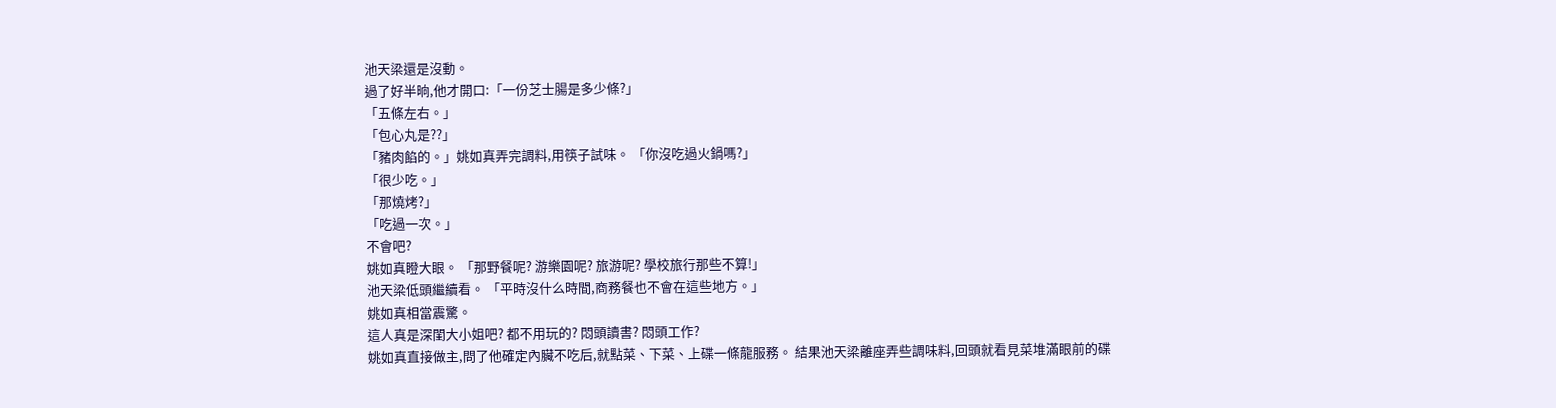池天梁還是沒動。
過了好半晌,他才開口:「一份芝士腸是多少條?」
「五條左右。」
「包心丸是??」
「豬肉餡的。」姚如真弄完調料,用筷子試味。 「你沒吃過火鍋嗎?」
「很少吃。」
「那燒烤?」
「吃過一次。」
不會吧?
姚如真瞪大眼。 「那野餐呢? 游樂園呢? 旅游呢? 學校旅行那些不算!」
池天梁低頭繼續看。 「平時沒什么時間,商務餐也不會在這些地方。」
姚如真相當震驚。
這人真是深閨大小姐吧? 都不用玩的? 悶頭讀書? 悶頭工作?
姚如真直接做主,問了他確定內臟不吃后,就點菜、下菜、上碟一條龍服務。 結果池天梁離座弄些調味料,回頭就看見菜堆滿眼前的碟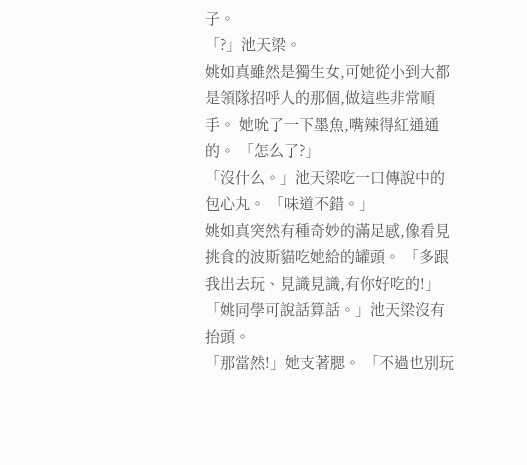子。
「?」池天梁。
姚如真雖然是獨生女,可她從小到大都是領隊招呼人的那個,做這些非常順手。 她吮了一下墨魚,嘴辣得紅通通的。 「怎么了?」
「沒什么。」池天梁吃一口傳說中的包心丸。 「味道不錯。」
姚如真突然有種奇妙的滿足感,像看見挑食的波斯貓吃她給的罐頭。 「多跟我出去玩、見識見識,有你好吃的!」
「姚同學可說話算話。」池天梁沒有抬頭。
「那當然!」她支著腮。 「不過也別玩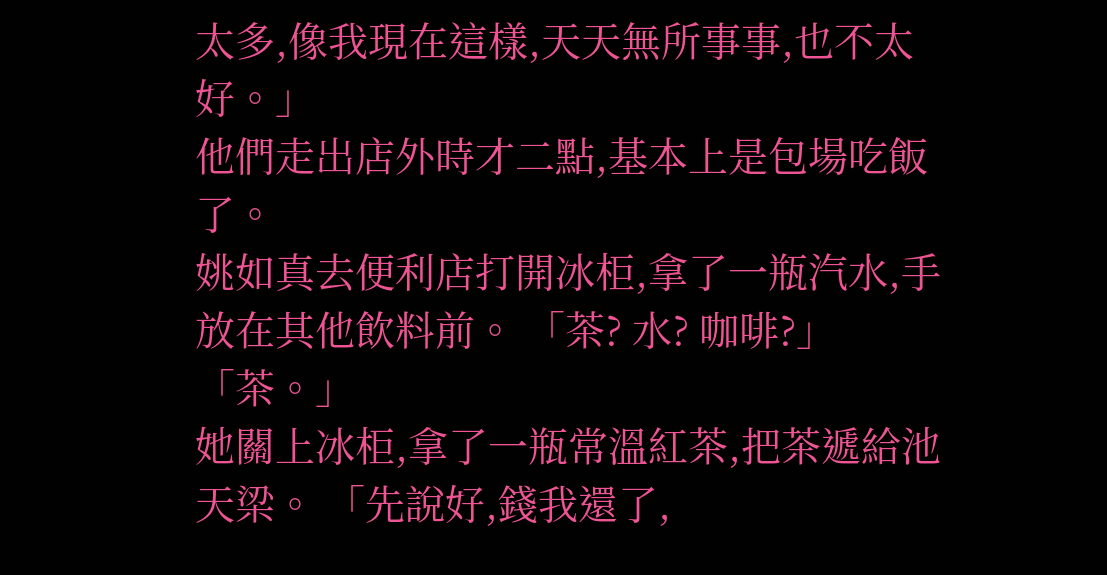太多,像我現在這樣,天天無所事事,也不太好。」
他們走出店外時才二點,基本上是包場吃飯了。
姚如真去便利店打開冰柜,拿了一瓶汽水,手放在其他飲料前。 「茶? 水? 咖啡?」
「茶。」
她關上冰柜,拿了一瓶常溫紅茶,把茶遞給池天梁。 「先說好,錢我還了,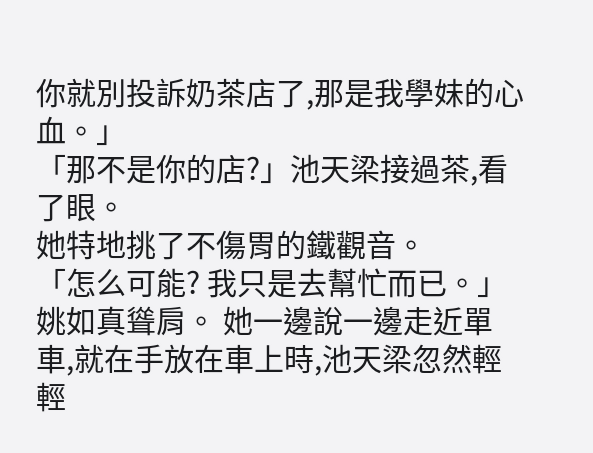你就別投訴奶茶店了,那是我學妹的心血。」
「那不是你的店?」池天梁接過茶,看了眼。
她特地挑了不傷胃的鐵觀音。
「怎么可能? 我只是去幫忙而已。」姚如真聳肩。 她一邊說一邊走近單車,就在手放在車上時,池天梁忽然輕輕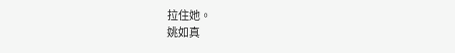拉住她。
姚如真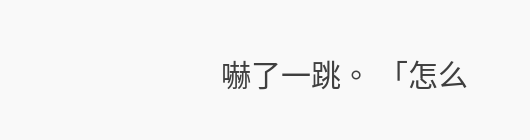嚇了一跳。 「怎么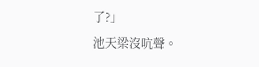了?」
池天梁沒吭聲。